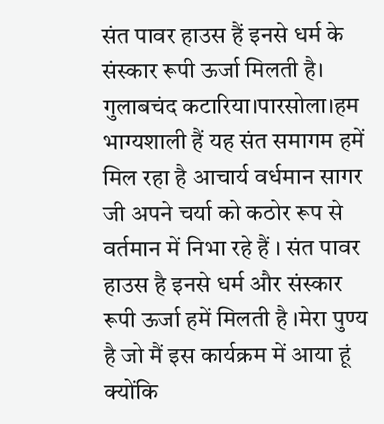संत पावर हाउस हैं इनसे धर्म के संस्कार रूपी ऊर्जा मिलती है।
गुलाबचंद कटारिया।पारसोला।हम भाग्यशाली हैं यह संत समागम हमें मिल रहा है आचार्य वर्धमान सागर जी अपने चर्या को कठोर रूप से वर्तमान में निभा रहे हैं । संत पावर हाउस है इनसे धर्म और संस्कार रूपी ऊर्जा हमें मिलती है ।मेरा पुण्य है जो मैं इस कार्यक्रम में आया हूं क्योंकि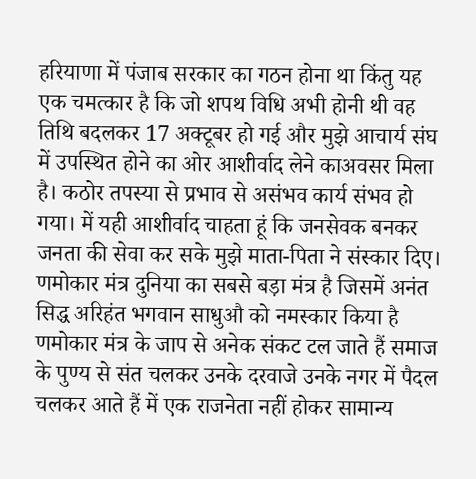हरियाणा में पंजाब सरकार का गठन होना था किंतु यह एक चमत्कार है कि जो शपथ विधि अभी होनी थी वह तिथि बदलकर 17 अक्टूबर हो गई और मुझे आचार्य संघ में उपस्थित होने का ओर आशीर्वाद लेने काअवसर मिला है। कठोर तपस्या से प्रभाव से असंभव कार्य संभव हो गया। में यही आशीर्वाद चाहता हूं कि जनसेवक बनकर जनता की सेवा कर सके मुझे माता-पिता ने संस्कार दिए। णमोकार मंत्र दुनिया का सबसे बड़ा मंत्र है जिसमें अनंत सिद्ध अरिहंत भगवान साधुऔ को नमस्कार किया है णमोकार मंत्र के जाप से अनेक संकट टल जाते हैं समाज के पुण्य से संत चलकर उनके दरवाजे उनके नगर में पैदल चलकर आते हैं में एक राजनेता नहीं होकर सामान्य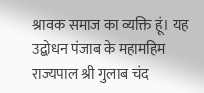श्रावक समाज का व्यक्ति हूं। यह उद्बोधन पंजाब के महामहिम राज्यपाल श्री गुलाब चंद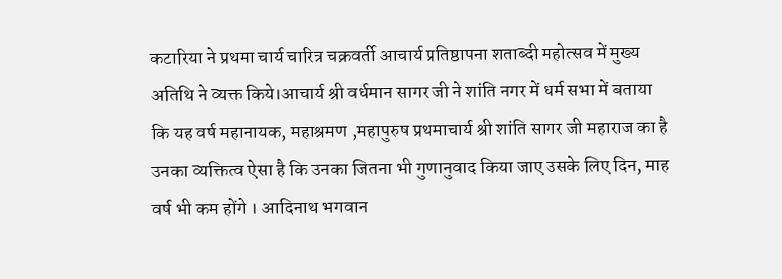कटारिया ने प्रथमा चार्य चारित्र चक्रवर्ती आचार्य प्रतिष्ठापना शताब्दी महोत्सव में मुख्य अतिथि ने व्यक्त किये।आचार्य श्री वर्धमान सागर जी ने शांति नगर में धर्म सभा में बताया कि यह वर्ष महानायक, महाश्रमण ,महापुरुष प्रथमाचार्य श्री शांति सागर जी महाराज का है उनका व्यक्तित्व ऐसा है कि उनका जितना भी गुणानुवाद किया जाए उसके लिए दिन, माह वर्ष भी कम होंगे । आदिनाथ भगवान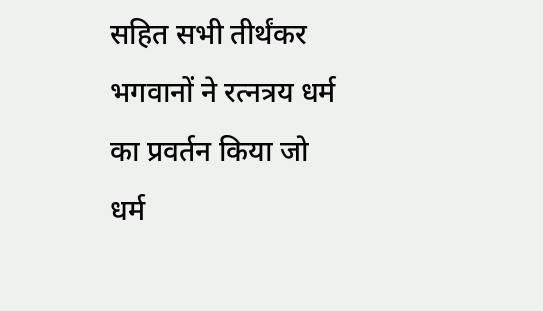सहित सभी तीर्थंकर भगवानों ने रत्नत्रय धर्म का प्रवर्तन किया जो धर्म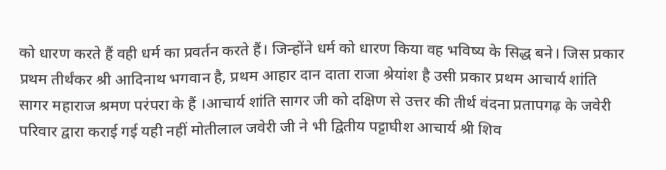को धारण करते हैं वही धर्म का प्रवर्तन करते हैं। जिन्होंने धर्म को धारण किया वह भविष्य के सिद्ध बने। जिस प्रकार प्रथम तीर्थंकर श्री आदिनाथ भगवान है, प्रथम आहार दान दाता राजा श्रेयांश है उसी प्रकार प्रथम आचार्य शांति सागर महाराज श्रमण परंपरा के हैं ।आचार्य शांति सागर जी को दक्षिण से उत्तर की तीर्थ वंदना प्रतापगढ़ के जवेरी परिवार द्वारा कराई गई यही नहीं मोतीलाल जवेरी जी ने भी द्वितीय पट्टाघीश आचार्य श्री शिव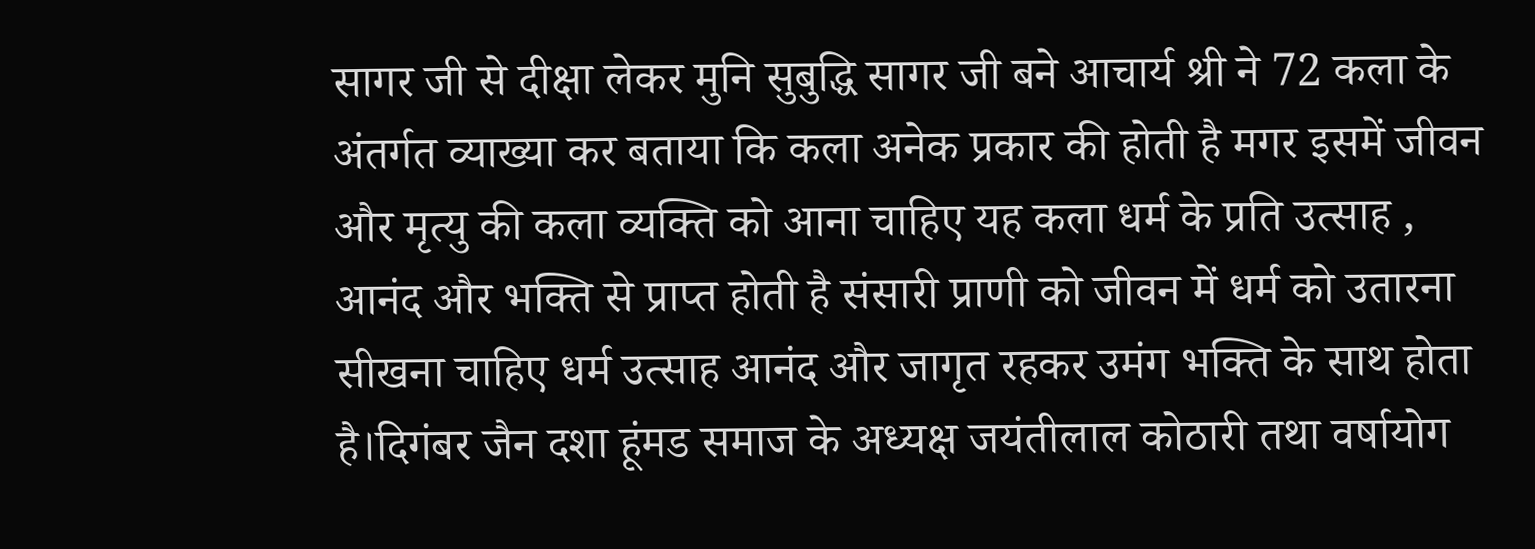सागर जी से दीक्षा लेकर मुनि सुबुद्धि सागर जी बने आचार्य श्री ने 72 कला के अंतर्गत व्याख्या कर बताया कि कला अनेक प्रकार की होती है मगर इसमें जीवन और मृत्यु की कला व्यक्ति को आना चाहिए यह कला धर्म के प्रति उत्साह , आनंद और भक्ति से प्राप्त होती है संसारी प्राणी को जीवन में धर्म को उतारना सीखना चाहिए धर्म उत्साह आनंद और जागृत रहकर उमंग भक्ति के साथ होता है।दिगंबर जैन दशा हूंमड समाज के अध्यक्ष जयंतीलाल कोठारी तथा वर्षायोग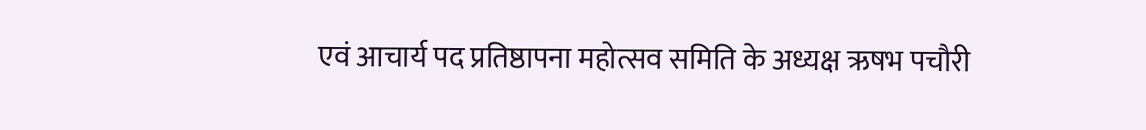एवं आचार्य पद प्रतिष्ठापना महोत्सव समिति के अध्यक्ष ऋषभ पचौरी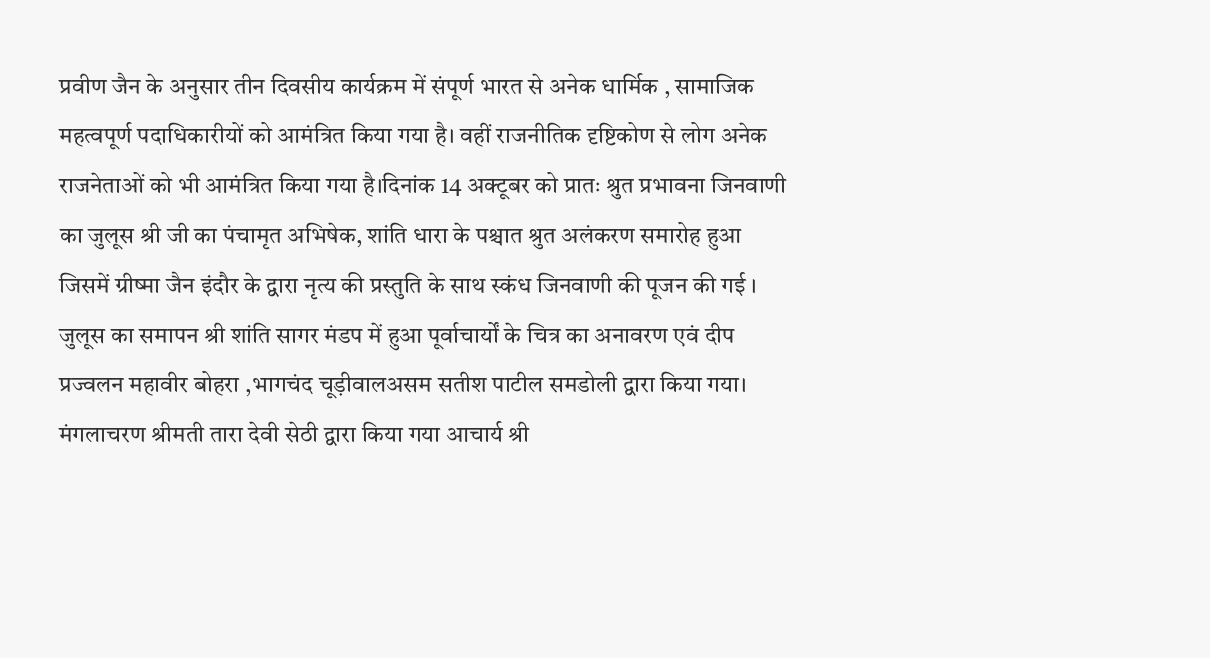प्रवीण जैन के अनुसार तीन दिवसीय कार्यक्रम में संपूर्ण भारत से अनेक धार्मिक , सामाजिक महत्वपूर्ण पदाधिकारीयों को आमंत्रित किया गया है। वहीं राजनीतिक दृष्टिकोण से लोग अनेक राजनेताओं को भी आमंत्रित किया गया है।दिनांक 14 अक्टूबर को प्रातः श्रुत प्रभावना जिनवाणी का जुलूस श्री जी का पंचामृत अभिषेक, शांति धारा के पश्चात श्रुत अलंकरण समारोह हुआ जिसमें ग्रीष्मा जैन इंदौर के द्वारा नृत्य की प्रस्तुति के साथ स्कंध जिनवाणी की पूजन की गई । जुलूस का समापन श्री शांति सागर मंडप में हुआ पूर्वाचार्यों के चित्र का अनावरण एवं दीप प्रज्वलन महावीर बोहरा ,भागचंद चूड़ीवालअसम सतीश पाटील समडोली द्वारा किया गया। मंगलाचरण श्रीमती तारा देवी सेठी द्वारा किया गया आचार्य श्री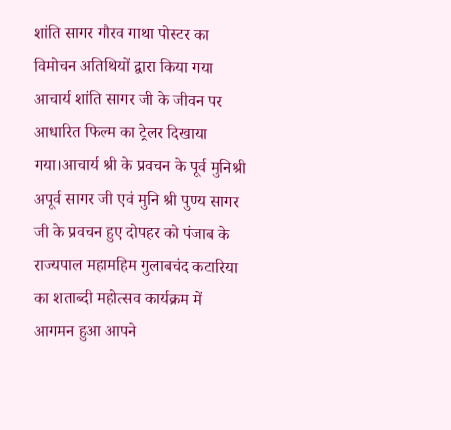शांति सागर गौरव गाथा पोस्टर का विमोचन अतिथियों द्वारा किया गया आचार्य शांति सागर जी के जीवन पर आधारित फिल्म का ट्रेलर दिखाया गया।आचार्य श्री के प्रवचन के पूर्व मुनिश्री अपूर्व सागर जी एवं मुनि श्री पुण्य सागर जी के प्रवचन हुए दोपहर को पंजाब के राज्यपाल महामहिम गुलाबचंद कटारिया का शताब्दी महोत्सव कार्यक्रम में आगमन हुआ आपने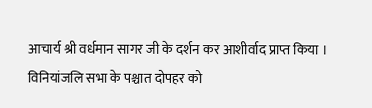आचार्य श्री वर्धमान सागर जी के दर्शन कर आशीर्वाद प्राप्त किया । विनियांजलि सभा के पश्चात दोपहर को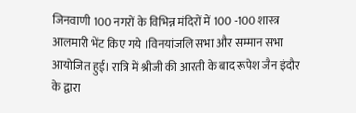जिनवाणी 100 नगरों के विभिन्न मंदिरों में 100 -100 शास्त्र आलमारी भेंट किए गये ।विनयांजलि सभा और सम्मान सभा आयोजित हुई। रात्रि में श्रीजी की आरती के बाद रूपेश जैन इंदौर के द्वारा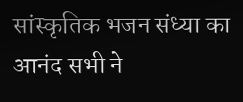सांस्कृतिक भजन संध्या का आनंद सभी ने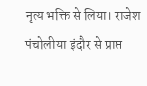नृत्य भक्ति से लिया। राजेश पंचोलीया इंदौर से प्राप्त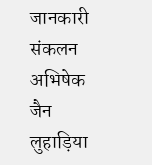जानकारी संकलन अभिषेक जैन लुहाड़िया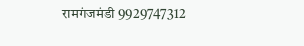रामगंजमंडी 9929747312